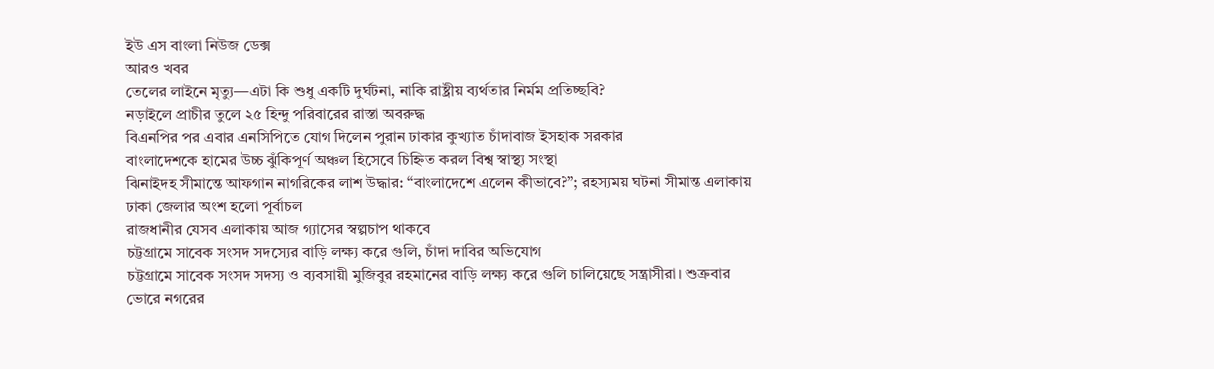ইউ এস বাংলা নিউজ ডেক্স
আরও খবর
তেলের লাইনে মৃত্যু—এটা কি শুধু একটি দুর্ঘটনা, নাকি রাষ্ট্রীয় ব্যর্থতার নির্মম প্রতিচ্ছবি?
নড়াইলে প্রাচীর তুলে ২৫ হিন্দু পরিবারের রাস্তা অবরুদ্ধ
বিএনপির পর এবার এনসিপিতে যোগ দিলেন পুরান ঢাকার কুখ্যাত চাঁদাবাজ ইসহাক সরকার
বাংলাদেশকে হামের উচ্চ ঝুঁকিপূর্ণ অঞ্চল হিসেবে চিহ্নিত করল বিশ্ব স্বাস্থ্য সংস্থা
ঝিনাইদহ সীমান্তে আফগান নাগরিকের লাশ উদ্ধার: “বাংলাদেশে এলেন কীভাবে?”; রহস্যময় ঘটনা সীমান্ত এলাকায়
ঢাকা জেলার অংশ হলো পূর্বাচল
রাজধানীর যেসব এলাকায় আজ গ্যাসের স্বল্পচাপ থাকবে
চট্টগ্রামে সাবেক সংসদ সদস্যের বাড়ি লক্ষ্য করে গুলি, চাঁদা দাবির অভিযোগ
চট্টগ্রামে সাবেক সংসদ সদস্য ও ব্যবসায়ী মুজিবুর রহমানের বাড়ি লক্ষ্য করে গুলি চালিয়েছে সন্ত্রাসীরা। শুক্রবার ভোরে নগরের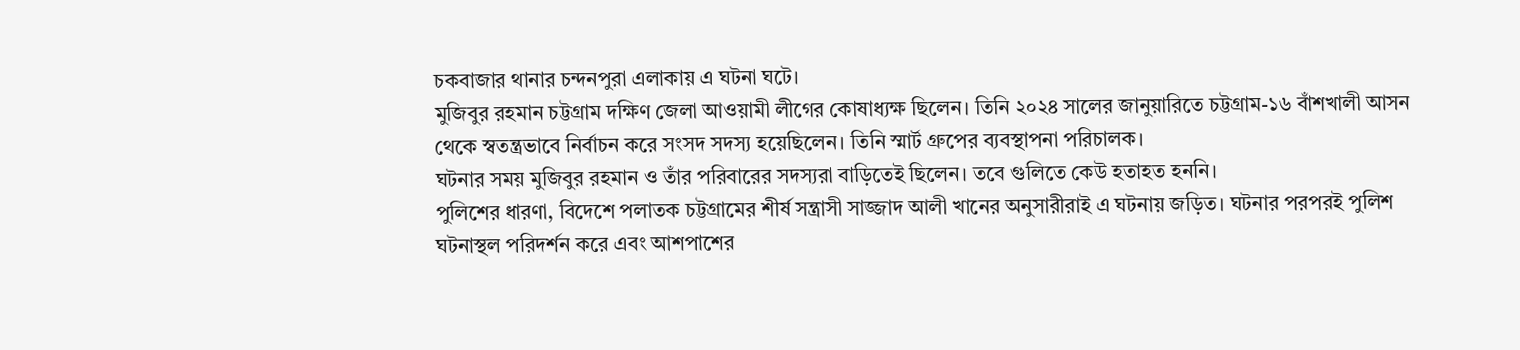চকবাজার থানার চন্দনপুরা এলাকায় এ ঘটনা ঘটে।
মুজিবুর রহমান চট্টগ্রাম দক্ষিণ জেলা আওয়ামী লীগের কোষাধ্যক্ষ ছিলেন। তিনি ২০২৪ সালের জানুয়ারিতে চট্টগ্রাম-১৬ বাঁশখালী আসন থেকে স্বতন্ত্রভাবে নির্বাচন করে সংসদ সদস্য হয়েছিলেন। তিনি স্মার্ট গ্রুপের ব্যবস্থাপনা পরিচালক।
ঘটনার সময় মুজিবুর রহমান ও তাঁর পরিবারের সদস্যরা বাড়িতেই ছিলেন। তবে গুলিতে কেউ হতাহত হননি।
পুলিশের ধারণা, বিদেশে পলাতক চট্টগ্রামের শীর্ষ সন্ত্রাসী সাজ্জাদ আলী খানের অনুসারীরাই এ ঘটনায় জড়িত। ঘটনার পরপরই পুলিশ ঘটনাস্থল পরিদর্শন করে এবং আশপাশের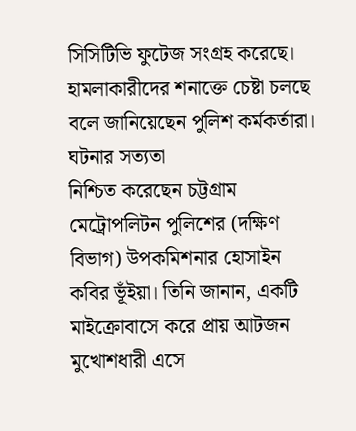সিসিটিভি ফুটেজ সংগ্রহ করেছে। হামলাকারীদের শনাক্তে চেষ্টা চলছে বলে জানিয়েছেন পুলিশ কর্মকর্তারা।
ঘটনার সত্যতা
নিশ্চিত করেছেন চট্টগ্রাম মেট্রোপলিটন পুলিশের (দক্ষিণ বিভাগ) উপকমিশনার হোসাইন কবির ভূঁইয়া। তিনি জানান, একটি মাইক্রোবাসে করে প্রায় আটজন মুখোশধারী এসে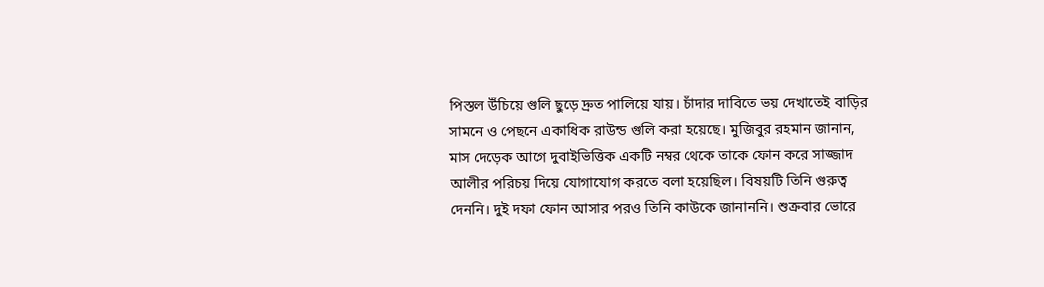পিস্তল উঁচিয়ে গুলি ছুড়ে দ্রুত পালিয়ে যায়। চাঁদার দাবিতে ভয় দেখাতেই বাড়ির সামনে ও পেছনে একাধিক রাউন্ড গুলি করা হয়েছে। মুজিবুর রহমান জানান, মাস দেড়েক আগে দুবাইভিত্তিক একটি নম্বর থেকে তাকে ফোন করে সাজ্জাদ আলীর পরিচয় দিয়ে যোগাযোগ করতে বলা হয়েছিল। বিষয়টি তিনি গুরুত্ব দেননি। দুই দফা ফোন আসার পরও তিনি কাউকে জানাননি। শুক্রবার ভোরে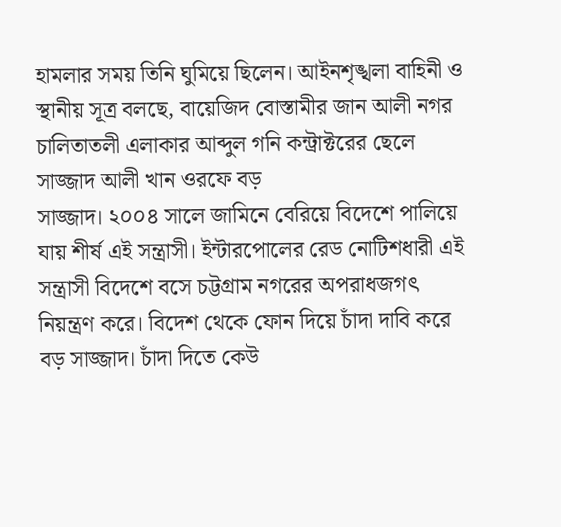হামলার সময় তিনি ঘুমিয়ে ছিলেন। আইনশৃঙ্খলা বাহিনী ও স্থানীয় সূত্র বলছে, বায়েজিদ বোস্তামীর জান আলী নগর চালিতাতলী এলাকার আব্দুল গনি কন্ট্রাক্টরের ছেলে সাজ্জাদ আলী খান ওরফে বড়
সাজ্জাদ। ২০০৪ সালে জামিনে বেরিয়ে বিদেশে পালিয়ে যায় শীর্ষ এই সন্ত্রাসী। ইন্টারপোলের রেড নোটিশধারী এই সন্ত্রাসী বিদেশে বসে চট্টগ্রাম নগরের অপরাধজগৎ নিয়ন্ত্রণ করে। বিদেশ থেকে ফোন দিয়ে চাঁদা দাবি করে বড় সাজ্জাদ। চাঁদা দিতে কেউ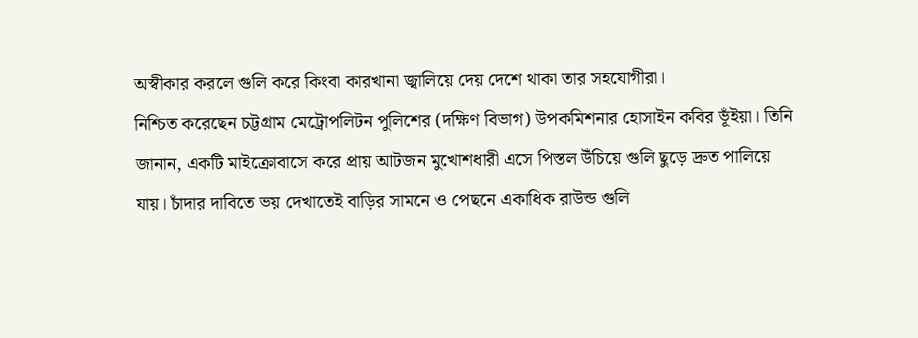অস্বীকার করলে গুলি করে কিংবা কারখানা জ্বালিয়ে দেয় দেশে থাকা তার সহযোগীরা।
নিশ্চিত করেছেন চট্টগ্রাম মেট্রোপলিটন পুলিশের (দক্ষিণ বিভাগ) উপকমিশনার হোসাইন কবির ভূঁইয়া। তিনি জানান, একটি মাইক্রোবাসে করে প্রায় আটজন মুখোশধারী এসে পিস্তল উঁচিয়ে গুলি ছুড়ে দ্রুত পালিয়ে যায়। চাঁদার দাবিতে ভয় দেখাতেই বাড়ির সামনে ও পেছনে একাধিক রাউন্ড গুলি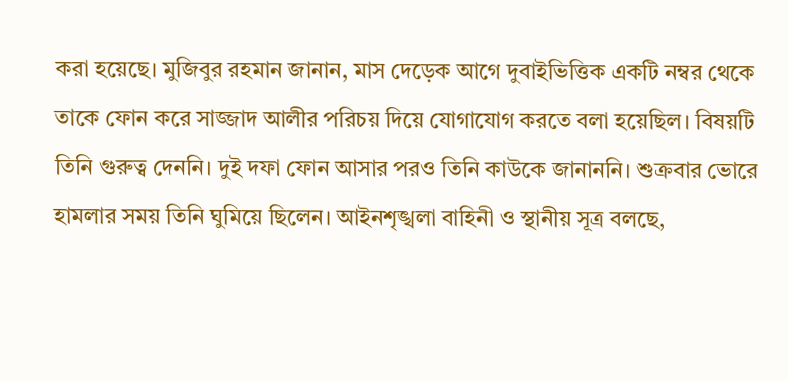করা হয়েছে। মুজিবুর রহমান জানান, মাস দেড়েক আগে দুবাইভিত্তিক একটি নম্বর থেকে তাকে ফোন করে সাজ্জাদ আলীর পরিচয় দিয়ে যোগাযোগ করতে বলা হয়েছিল। বিষয়টি তিনি গুরুত্ব দেননি। দুই দফা ফোন আসার পরও তিনি কাউকে জানাননি। শুক্রবার ভোরে হামলার সময় তিনি ঘুমিয়ে ছিলেন। আইনশৃঙ্খলা বাহিনী ও স্থানীয় সূত্র বলছে,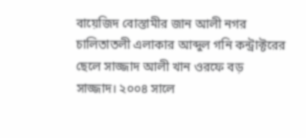বায়েজিদ বোস্তামীর জান আলী নগর চালিতাতলী এলাকার আব্দুল গনি কন্ট্রাক্টরের ছেলে সাজ্জাদ আলী খান ওরফে বড়
সাজ্জাদ। ২০০৪ সালে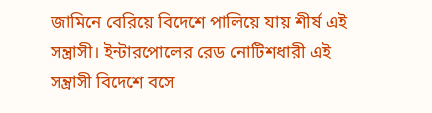জামিনে বেরিয়ে বিদেশে পালিয়ে যায় শীর্ষ এই সন্ত্রাসী। ইন্টারপোলের রেড নোটিশধারী এই সন্ত্রাসী বিদেশে বসে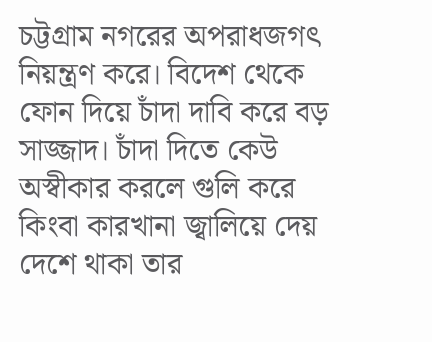চট্টগ্রাম নগরের অপরাধজগৎ নিয়ন্ত্রণ করে। বিদেশ থেকে ফোন দিয়ে চাঁদা দাবি করে বড় সাজ্জাদ। চাঁদা দিতে কেউ অস্বীকার করলে গুলি করে কিংবা কারখানা জ্বালিয়ে দেয় দেশে থাকা তার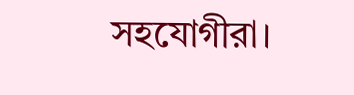সহযোগীরা।